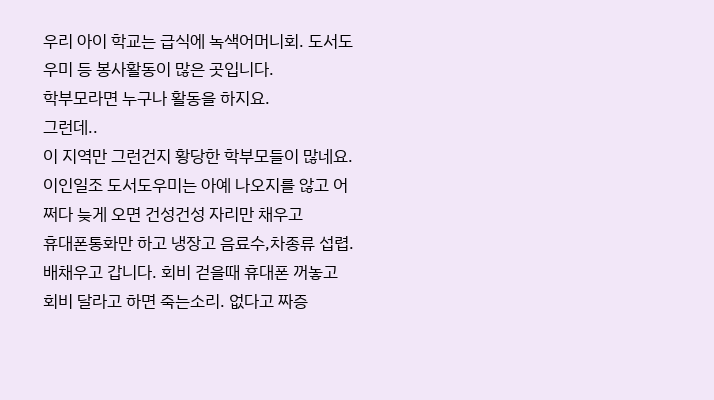우리 아이 학교는 급식에 녹색어머니회. 도서도우미 등 봉사활동이 많은 곳입니다.
학부모라면 누구나 활동을 하지요.
그런데..
이 지역만 그런건지 황당한 학부모들이 많네요.
이인일조 도서도우미는 아예 나오지를 않고 어쩌다 늦게 오면 건성건성 자리만 채우고
휴대폰통화만 하고 냉장고 음료수,차종류 섭렵.배채우고 갑니다. 회비 걷을때 휴대폰 꺼놓고
회비 달라고 하면 죽는소리. 없다고 짜증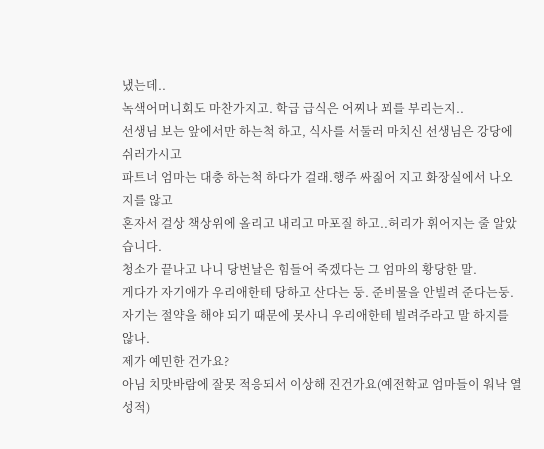냈는데..
녹색어머니회도 마찬가지고. 학급 급식은 어찌나 꾀를 부리는지..
선생님 보는 앞에서만 하는척 하고, 식사를 서둘러 마치신 선생님은 강당에 쉬러가시고
파트너 엄마는 대충 하는척 하다가 걸래.행주 싸짊어 지고 화장실에서 나오지를 않고
혼자서 걸상 책상위에 올리고 내리고 마포질 하고..허리가 휘어지는 줄 알았습니다.
청소가 끝나고 나니 당번날은 힘들어 죽겠다는 그 엄마의 황당한 말.
게다가 자기애가 우리애한테 당하고 산다는 둥. 준비물을 안빌려 준다는둥.
자기는 절약을 해야 되기 때문에 못사니 우리애한테 빌려주라고 말 하지를 않나.
제가 예민한 건가요?
아님 치맛바람에 잘못 적응되서 이상해 진건가요(예전학교 엄마들이 워낙 열성적)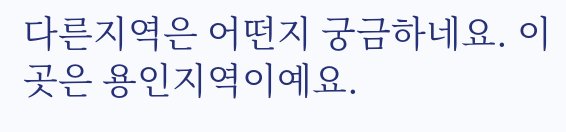다른지역은 어떤지 궁금하네요. 이곳은 용인지역이예요.